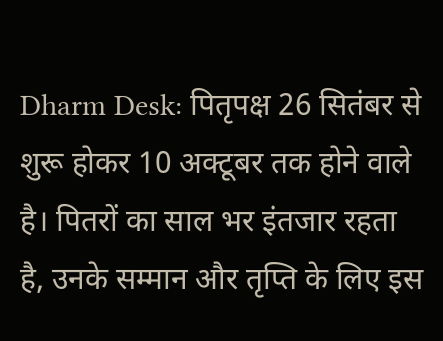Dharm Desk: पितृपक्ष 26 सितंबर से शुरू होकर 10 अक्टूबर तक होने वाले है। पितरों का साल भर इंतजार रहता है, उनके सम्मान और तृप्ति के लिए इस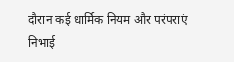दौरान कई धार्मिक नियम और परंपराएं निभाई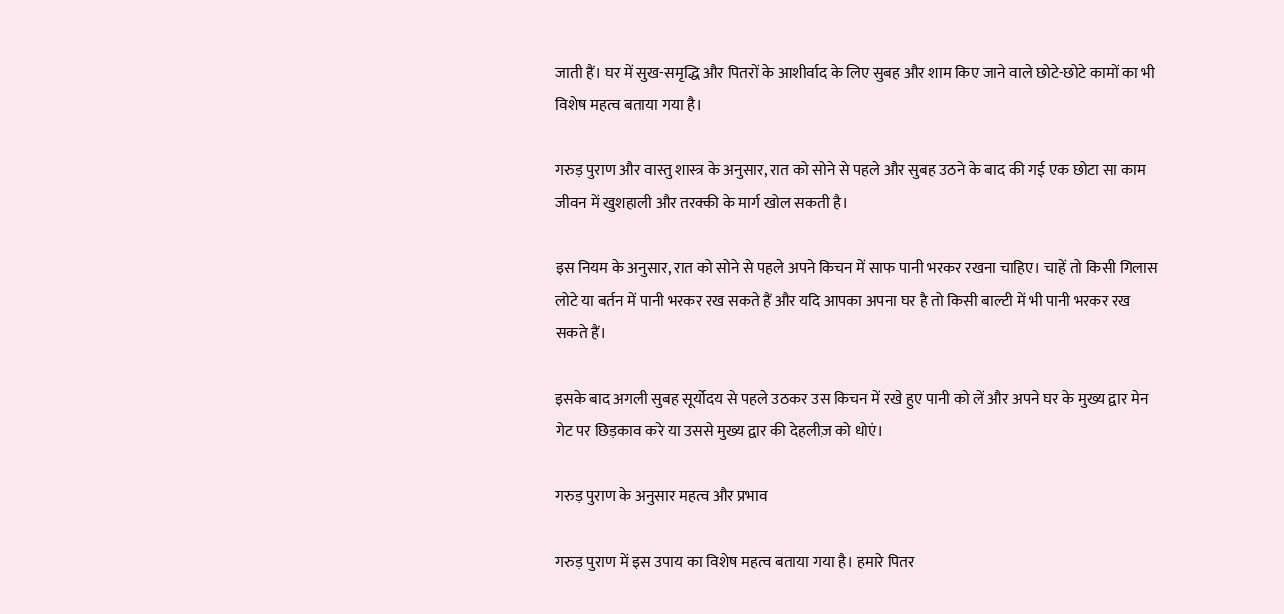जाती हैं। घर में सुख-समृद्धि और पितरों के आशीर्वाद के लिए सुबह और शाम किए जाने वाले छोटे-छोटे कामों का भी विशेष महत्व बताया गया है।

गरुड़ पुराण और वास्तु शास्त्र के अनुसार, रात को सोने से पहले और सुबह उठने के बाद की गई एक छोटा सा काम जीवन में खुशहाली और तरक्की के मार्ग खोल सकती है।

इस नियम के अनुसार, रात को सोने से पहले अपने किचन में साफ पानी भरकर रखना चाहिए। चाहें तो किसी गिलास लोटे या बर्तन में पानी भरकर रख सकते हैं और यदि आपका अपना घर है तो किसी बाल्टी में भी पानी भरकर रख सकते हैं।

इसके बाद अगली सुबह सूर्योदय से पहले उठकर उस किचन में रखे हुए पानी को लें और अपने घर के मुख्य द्वार मेन गेट पर छिड़काव करे या उससे मुख्य द्वार की देहलीज़ को धोएं।

गरुड़ पुराण के अनुसार महत्व और प्रभाव

गरुड़ पुराण में इस उपाय का विशेष महत्व बताया गया है। हमारे पितर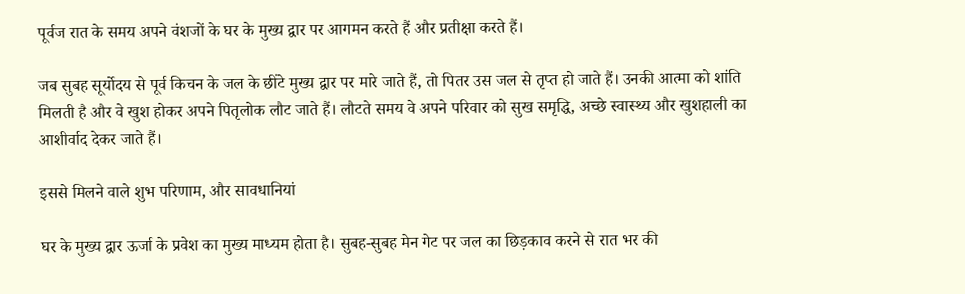पूर्वज रात के समय अपने वंशजों के घर के मुख्य द्वार पर आगमन करते हैं और प्रतीक्षा करते हैं।

जब सुबह सूर्योदय से पूर्व किचन के जल के छींटे मुख्य द्वार पर मारे जाते हैं, तो पितर उस जल से तृप्त हो जाते हैं। उनकी आत्मा को शांति मिलती है और वे खुश होकर अपने पितृलोक लौट जाते हैं। लौटते समय वे अपने परिवार को सुख समृद्धि, अच्छे स्वास्थ्य और खुशहाली का आशीर्वाद देकर जाते हैं।

इससे मिलने वाले शुभ परिणाम, और सावधानियां

घर के मुख्य द्वार ऊर्जा के प्रवेश का मुख्य माध्यम होता है। सुबह-सुबह मेन गेट पर जल का छिड़काव करने से रात भर की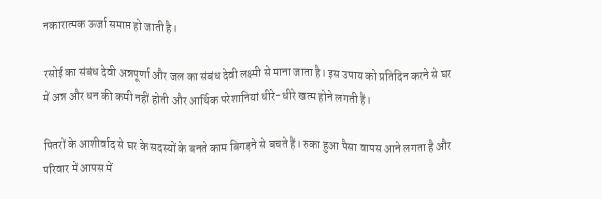नकारात्मक ऊर्जा समाप्त हो जाती है।

रसोई का संबंध देवी अन्नपूर्णा और जल का संबंध देवी लक्ष्मी से माना जाता है। इस उपाय को प्रतिदिन करने से घर में अन्न और धन की कमी नहीं होती और आर्थिक परेशानियां धीरे-धीरे खत्म होने लगती हैं।

पितरों के आशीर्वाद से घर के सदस्यों के बनते काम बिगड़ने से बचते हैं। रुका हुआ पैसा वापस आने लगता है और परिवार में आपस में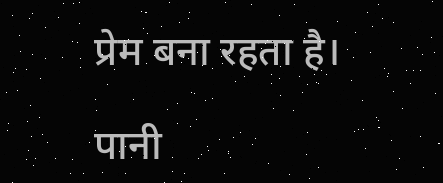प्रेम बना रहता है।

पानी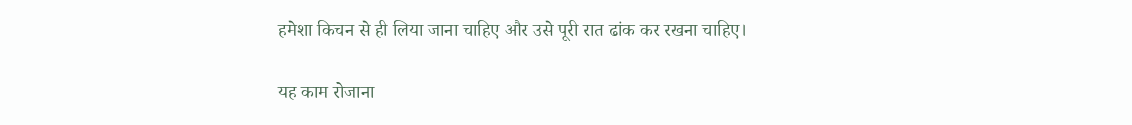हमेशा किचन से ही लिया जाना चाहिए और उसे पूरी रात ढांक कर रखना चाहिए।

यह काम रोजाना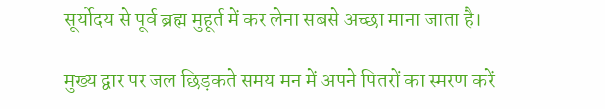सूर्योदय से पूर्व ब्रह्म मुहूर्त में कर लेना सबसे अच्छा माना जाता है।

मुख्य द्वार पर जल छिड़कते समय मन में अपने पितरों का स्मरण करें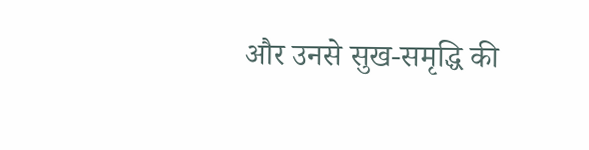और उनसे सुख-समृद्धि की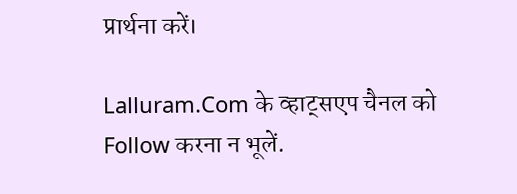प्रार्थना करें।

Lalluram.Com के व्हाट्सएप चैनल को Follow करना न भूलें.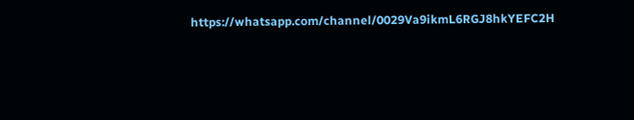https://whatsapp.com/channel/0029Va9ikmL6RGJ8hkYEFC2H